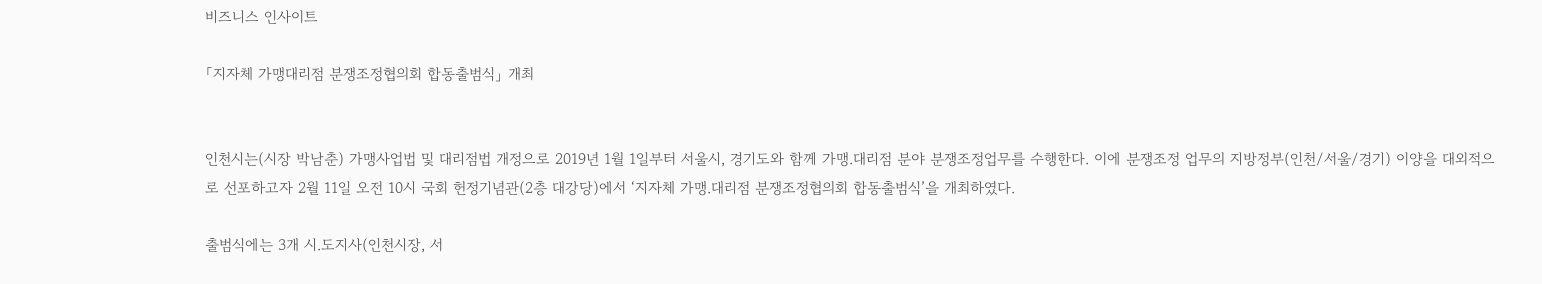비즈니스 인사이트

「지자체 가맹대리점 분쟁조정협의회 합동출범식」 개최


인천시는(시장 박남춘) 가맹사업법 및 대리점법 개정으로 2019년 1월 1일부터 서울시, 경기도와 함께 가맹.대리점 분야 분쟁조정업무를 수행한다. 이에 분쟁조정 업무의 지방정부(인천/서울/경기) 이양을 대외적으로 선포하고자 2월 11일 오전 10시 국회 헌정기념관(2층 대강당)에서 ‘지자체 가맹.대리점 분쟁조정협의회 합동출범식’을 개최하였다.

출범식에는 3개 시.도지사(인천시장, 서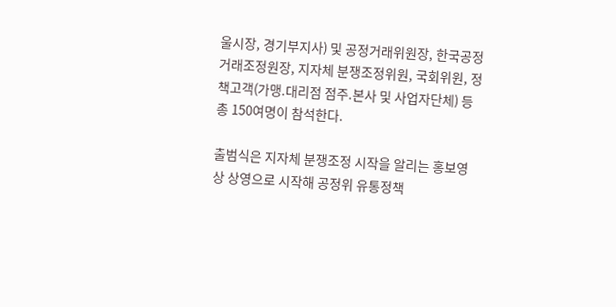울시장, 경기부지사) 및 공정거래위원장, 한국공정거래조정원장, 지자체 분쟁조정위원, 국회위원, 정책고객(가맹.대리점 점주.본사 및 사업자단체) 등 총 150여명이 참석한다.

출범식은 지자체 분쟁조정 시작을 알리는 홍보영상 상영으로 시작해 공정위 유통정책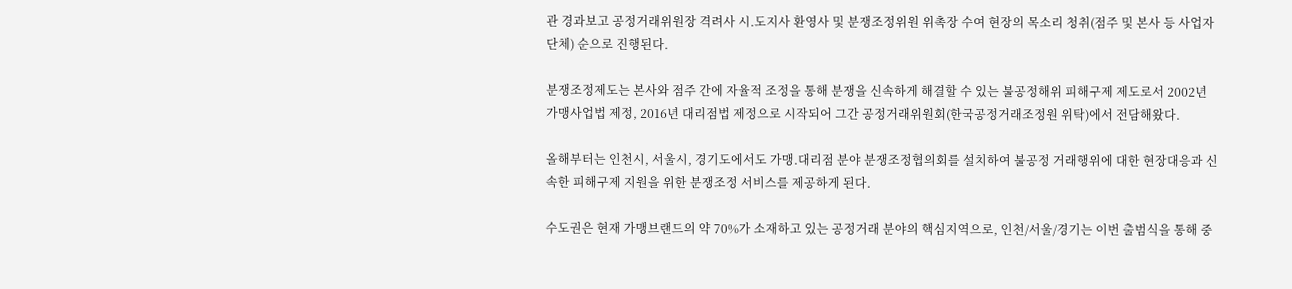관 경과보고 공정거래위원장 격려사 시.도지사 환영사 및 분쟁조정위원 위촉장 수여 현장의 목소리 청취(점주 및 본사 등 사업자단체) 순으로 진행된다.

분쟁조정제도는 본사와 점주 간에 자율적 조정을 통해 분쟁을 신속하게 해결할 수 있는 불공정해위 피해구제 제도로서 2002년 가맹사업법 제정, 2016년 대리점법 제정으로 시작되어 그간 공정거래위원회(한국공정거래조정원 위탁)에서 전담해왔다.

올해부터는 인천시, 서울시, 경기도에서도 가맹.대리점 분야 분쟁조정협의회를 설치하여 불공정 거래행위에 대한 현장대응과 신속한 피해구제 지원을 위한 분쟁조정 서비스를 제공하게 된다.

수도권은 현재 가맹브랜드의 약 70%가 소재하고 있는 공정거래 분야의 핵심지역으로, 인천/서울/경기는 이번 출범식을 통해 중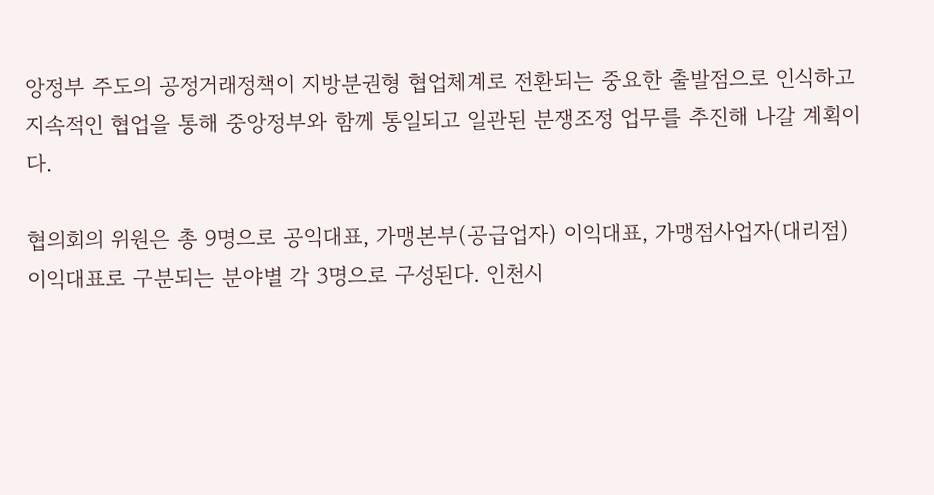앙정부 주도의 공정거래정책이 지방분권형 협업체계로 전환되는 중요한 출발점으로 인식하고 지속적인 협업을 통해 중앙정부와 함께 통일되고 일관된 분쟁조정 업무를 추진해 나갈 계획이다.

협의회의 위원은 총 9명으로 공익대표, 가맹본부(공급업자) 이익대표, 가맹점사업자(대리점) 이익대표로 구분되는 분야별 각 3명으로 구성된다. 인천시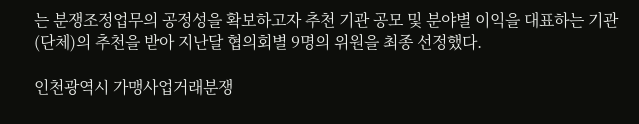는 분쟁조정업무의 공정성을 확보하고자 추천 기관 공모 및 분야별 이익을 대표하는 기관(단체)의 추천을 받아 지난달 협의회별 9명의 위원을 최종 선정했다.

인천광역시 가맹사업거래분쟁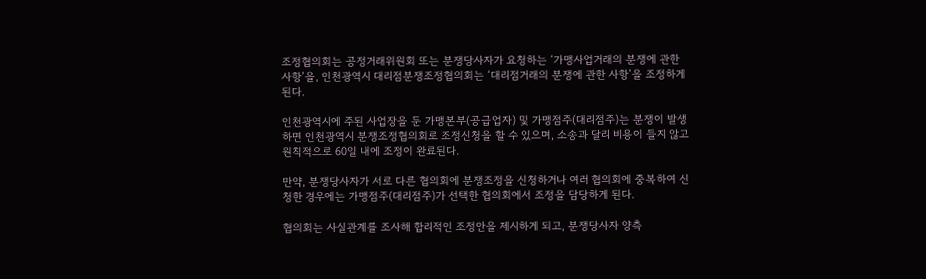조정협의회는 공정거래위원회 또는 분쟁당사자가 요청하는 ‘가맹사업거래의 분쟁에 관한 사항’을, 인천광역시 대리점분쟁조정협의회는 ‘대리점거래의 분쟁에 관한 사항’을 조정하게 된다.

인천광역시에 주된 사업장을 둔 가맹본부(공급업자) 및 가맹점주(대리점주)는 분쟁이 발생하면 인천광역시 분쟁조정협의회로 조정신청을 할 수 있으며, 소송과 달리 비용이 들지 않고 원칙적으로 60일 내에 조정이 완료된다.

만약, 분쟁당사자가 서로 다른 협의회에 분쟁조정을 신청하거나 여러 협의회에 중복하여 신청한 경우에는 가맹점주(대리점주)가 선택한 협의회에서 조정을 담당하게 된다.

협의회는 사실관계를 조사해 합리적인 조정안을 제시하게 되고, 분쟁당사자 양측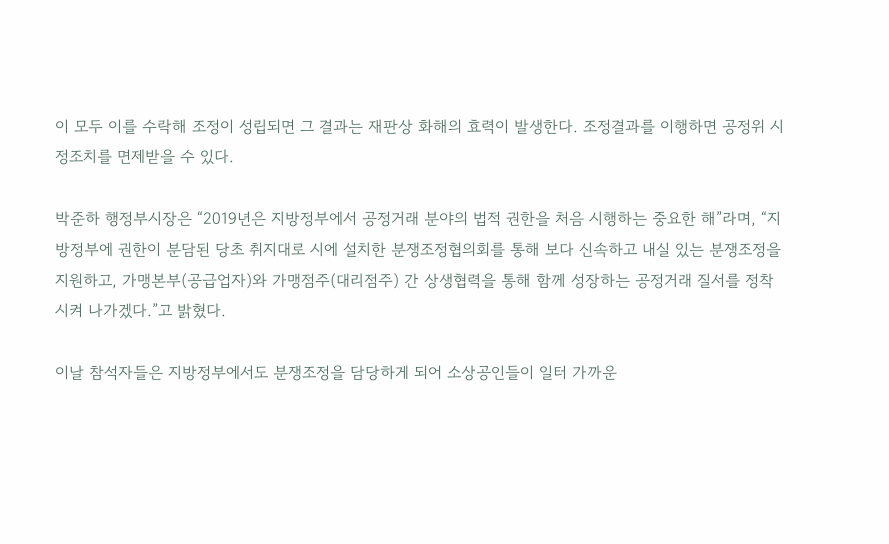이 모두 이를 수락해 조정이 성립되면 그 결과는 재판상 화해의 효력이 발생한다. 조정결과를 이행하면 공정위 시정조치를 면제받을 수 있다.

박준하 행정부시장은 “2019년은 지방정부에서 공정거래 분야의 법적 권한을 처음 시행하는 중요한 해”라며, “지방정부에 권한이 분담된 당초 취지대로 시에 설치한 분쟁조정협의회를 통해 보다 신속하고 내실 있는 분쟁조정을 지원하고, 가맹본부(공급업자)와 가맹점주(대리점주) 간 상생협력을 통해 함께 성장하는 공정거래 질서를 정착시켜 나가겠다.”고 밝혔다.

이날 참석자들은 지방정부에서도 분쟁조정을 담당하게 되어 소상공인들이 일터 가까운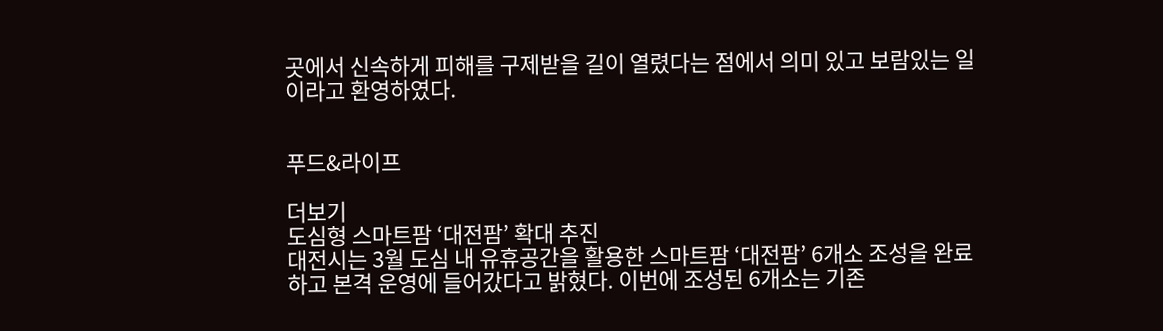곳에서 신속하게 피해를 구제받을 길이 열렸다는 점에서 의미 있고 보람있는 일이라고 환영하였다.


푸드&라이프

더보기
도심형 스마트팜 ‘대전팜’ 확대 추진
대전시는 3월 도심 내 유휴공간을 활용한 스마트팜 ‘대전팜’ 6개소 조성을 완료하고 본격 운영에 들어갔다고 밝혔다. 이번에 조성된 6개소는 기존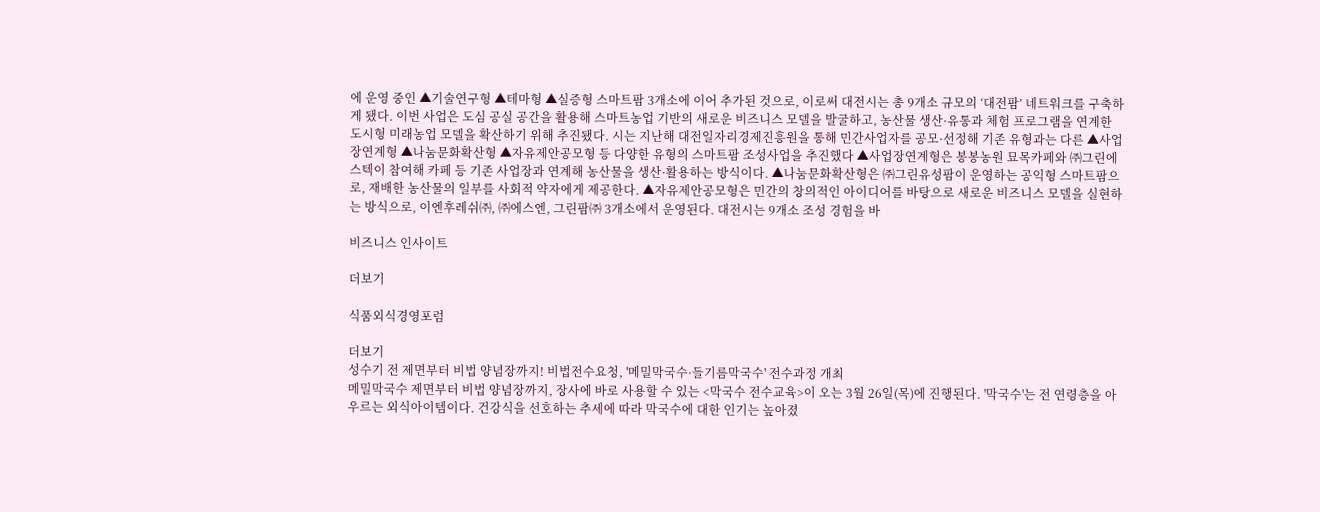에 운영 중인 ▲기술연구형 ▲테마형 ▲실증형 스마트팜 3개소에 이어 추가된 것으로, 이로써 대전시는 총 9개소 규모의 ‘대전팜’ 네트워크를 구축하게 됐다. 이번 사업은 도심 공실 공간을 활용해 스마트농업 기반의 새로운 비즈니스 모델을 발굴하고, 농산물 생산·유통과 체험 프로그램을 연계한 도시형 미래농업 모델을 확산하기 위해 추진됐다. 시는 지난해 대전일자리경제진흥원을 통해 민간사업자를 공모·선정해 기존 유형과는 다른 ▲사업장연계형 ▲나눔문화확산형 ▲자유제안공모형 등 다양한 유형의 스마트팜 조성사업을 추진했다 ▲사업장연계형은 봉봉농원 묘목카페와 ㈜그린에스텍이 참여해 카페 등 기존 사업장과 연계해 농산물을 생산·활용하는 방식이다. ▲나눔문화확산형은 ㈜그린유성팜이 운영하는 공익형 스마트팜으로, 재배한 농산물의 일부를 사회적 약자에게 제공한다. ▲자유제안공모형은 민간의 창의적인 아이디어를 바탕으로 새로운 비즈니스 모델을 실현하는 방식으로, 이엔후레쉬㈜, ㈜에스엔, 그린팜㈜ 3개소에서 운영된다. 대전시는 9개소 조성 경험을 바

비즈니스 인사이트

더보기

식품외식경영포럼

더보기
성수기 전 제면부터 비법 양념장까지! 비법전수요청, '메밀막국수·들기름막국수' 전수과정 개최
메밀막국수 제면부터 비법 양념장까지, 장사에 바로 사용할 수 있는 <막국수 전수교육>이 오는 3월 26일(목)에 진행된다. '막국수'는 전 연령층을 아우르는 외식아이템이다. 건강식을 선호하는 추세에 따라 막국수에 대한 인기는 높아졌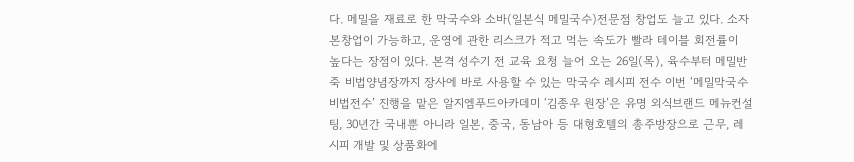다. 메밀을 재료로 한 막국수와 소바(일본식 메밀국수)전문점 창업도 늘고 있다. 소자본창업이 가능하고, 운영에 관한 리스크가 적고 먹는 속도가 빨라 테이블 회전률이 높다는 장점이 있다. 본격 성수기 전 교육 요청 늘어 오는 26일(목), 육수부터 메밀반죽 비법양념장까지 장사에 바로 사용할 수 있는 막국수 레시피 전수 이번 ‘메밀막국수 비법전수’ 진행을 맡은 알지엠푸드아카데미 ‘김종우 원장’은 유명 외식브랜드 메뉴컨설팅, 30년간 국내뿐 아니라 일본, 중국, 동남아 등 대형호텔의 총주방장으로 근무, 레시피 개발 및 상품화에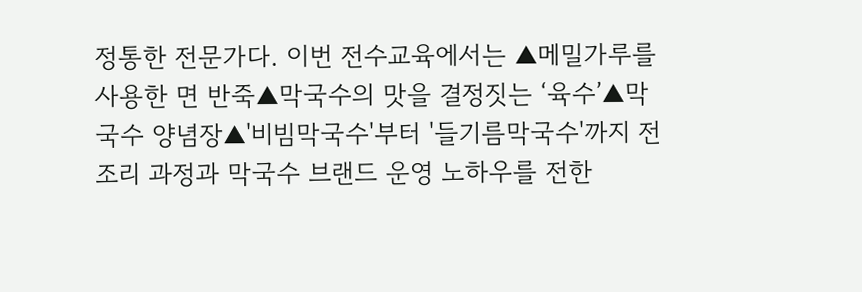정통한 전문가다. 이번 전수교육에서는 ▲메밀가루를 사용한 면 반죽▲막국수의 맛을 결정짓는 ‘육수’▲막국수 양념장▲'비빔막국수'부터 '들기름막국수'까지 전 조리 과정과 막국수 브랜드 운영 노하우를 전한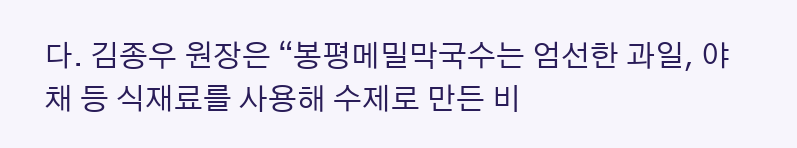다. 김종우 원장은 “봉평메밀막국수는 엄선한 과일, 야채 등 식재료를 사용해 수제로 만든 비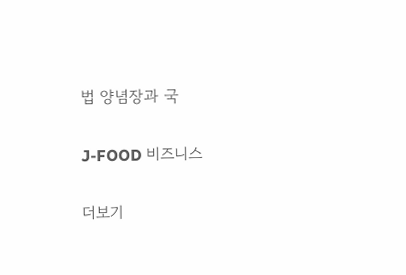법 양념장과 국

J-FOOD 비즈니스

더보기